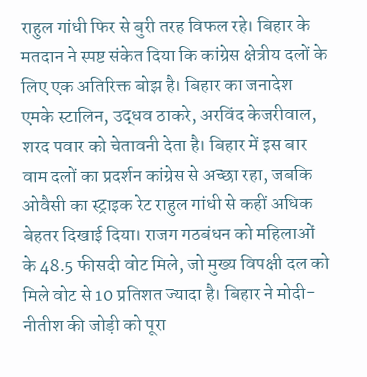राहुल गांधी फिर से बुरी तरह विफल रहे। बिहार के मतदान ने स्पष्ट संकेत दिया कि कांग्रेस क्षेत्रीय दलों के लिए एक अतिरिक्त बोझ है। बिहार का जनादेश एमके स्टालिन, उद्धव ठाकरे, अरविंद केजरीवाल, शरद पवार को चेतावनी देता है। बिहार में इस बार वाम दलों का प्रदर्शन कांग्रेस से अच्छा रहा, जबकि ओवैसी का स्ट्राइक रेट राहुल गांधी से कहीं अधिक बेहतर दिखाई दिया। राजग गठबंधन को महिलाओं के 48.5 फीसदी वोट मिले, जो मुख्य विपक्षी दल को मिले वोट से 10 प्रतिशत ज्यादा है। बिहार ने मोदी-नीतीश की जोड़ी को पूरा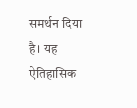समर्थन दिया है। यह ऐतिहासिक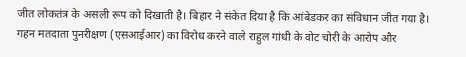जीत लोकतंत्र के असली रूप को दिखाती है। बिहार ने संकेत दिया है कि आंबेडकर का संविधान जीत गया है।
गहन मतदाता पुनरीक्षण (एसआईआर) का विरोध करने वाले राहुल गांधी के वोट चोरी के आरोप और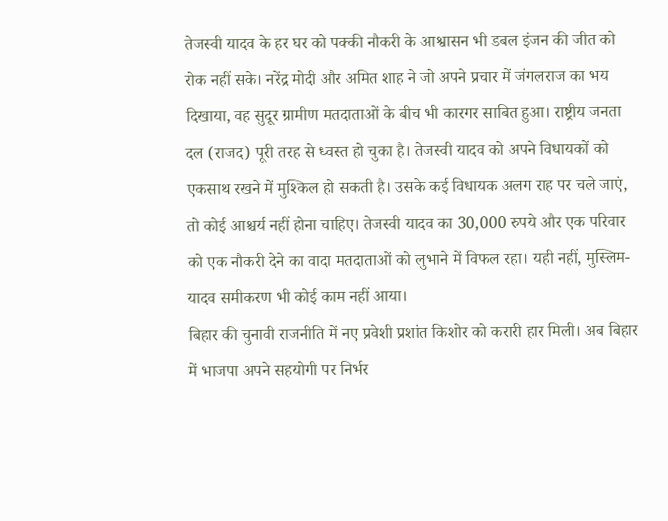तेजस्वी यादव के हर घर को पक्की नौकरी के आश्वासन भी डबल इंजन की जीत को रोक नहीं सके। नरेंद्र मोदी और अमित शाह ने जो अपने प्रचार में जंगलराज का भय दिखाया, वह सुदूर ग्रामीण मतदाताओं के बीच भी कारगर साबित हुआ। राष्ट्रीय जनता दल (राजद) पूरी तरह से ध्वस्त हो चुका है। तेजस्वी यादव को अपने विधायकों को एकसाथ रखने में मुश्किल हो सकती है। उसके कई विधायक अलग राह पर चले जाएं, तो कोई आश्चर्य नहीं होना चाहिए। तेजस्वी यादव का 30,000 रुपये और एक परिवार को एक नौकरी देने का वादा मतदाताओं को लुभाने में विफल रहा। यही नहीं, मुस्लिम-यादव समीकरण भी कोई काम नहीं आया।
बिहार की चुनावी राजनीति में नए प्रवेशी प्रशांत किशोर को करारी हार मिली। अब बिहार में भाजपा अपने सहयोगी पर निर्भर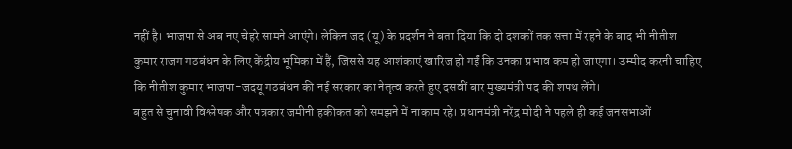नहीं है। भाजपा से अब नए चेहरे सामने आएंगे। लेकिन जद (यू) के प्रदर्शन ने बता दिया कि दो दशकों तक सत्ता में रहने के बाद भी नीतीश कुमार राजग गठबंधन के लिए केंद्रीय भूमिका में हैं, जिससे यह आशंकाएं खारिज हो गईं कि उनका प्रभाव कम हो जाएगा। उम्मीद करनी चाहिए कि नीतीश कुमार भाजपा-जदयू गठबंधन की नई सरकार का नेतृत्व करते हुए दसवीं बार मुख्यमंत्री पद की शपथ लेंगे।
बहुत से चुनावी विश्लेषक और पत्रकार जमीनी हकीकत को समझने में नाकाम रहे। प्रधानमंत्री नरेंद्र मोदी ने पहले ही कई जनसभाओं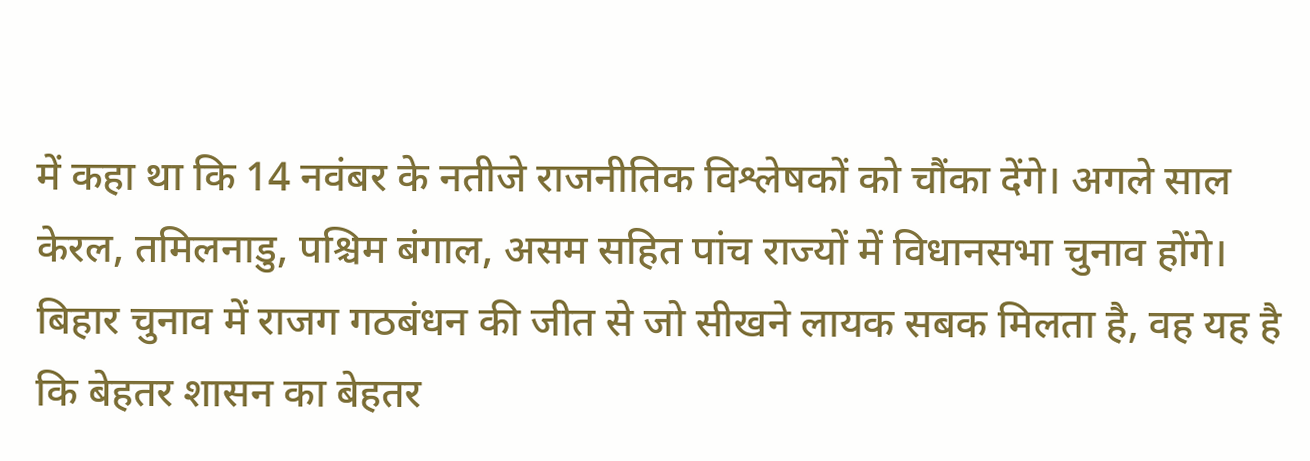में कहा था कि 14 नवंबर के नतीजे राजनीतिक विश्लेषकों को चौंका देंगे। अगले साल केरल, तमिलनाडु, पश्चिम बंगाल, असम सहित पांच राज्यों में विधानसभा चुनाव होंगे। बिहार चुनाव में राजग गठबंधन की जीत से जो सीखने लायक सबक मिलता है, वह यह है कि बेहतर शासन का बेहतर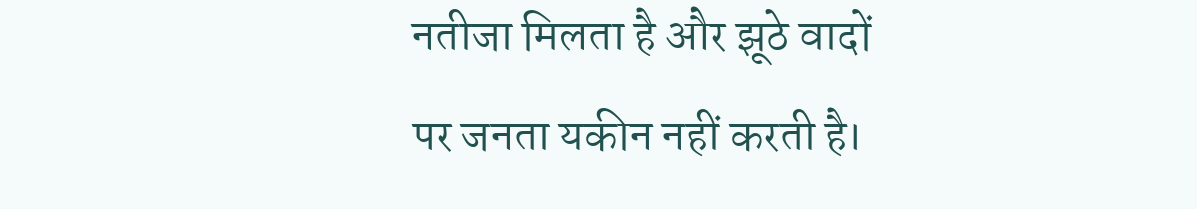नतीजा मिलता है और झूठे वादों पर जनता यकीन नहीं करती है।